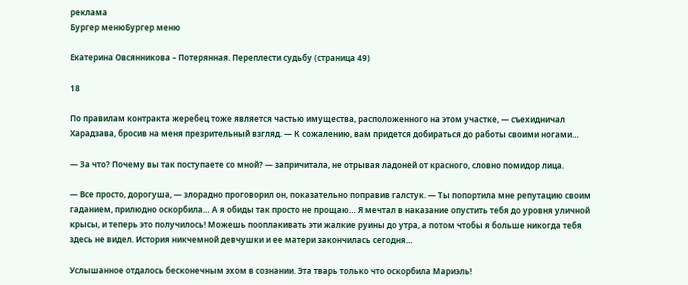реклама
Бургер менюБургер меню

Екатерина Овсянникова – Потерянная. Переплести судьбу (страница 49)

18

По правилам контракта жеребец тоже является частью имущества, расположенного на этом участке, — съехидничал Харадзава, бросив на меня презрительный взгляд. — К сожалению, вам придется добираться до работы своими ногами…

— За что? Почему вы так поступаете со мной? — запричитала, не отрывая ладоней от красного, словно помидор лица.

— Все просто, дорогуша, — злорадно проговорил он, показательно поправив галстук. — Ты попортила мне репутацию своим гаданием, прилюдно оскорбила… А я обиды так просто не прощаю… Я мечтал в наказание опустить тебя до уровня уличной крысы, и теперь это получилось! Можешь пооплакивать эти жалкие руины до утра, а потом чтобы я больше никогда тебя здесь не видел. История никчемной девчушки и ее матери закончилась сегодня…

Услышанное отдалось бесконечным эхом в сознании. Эта тварь только что оскорбила Мариэль!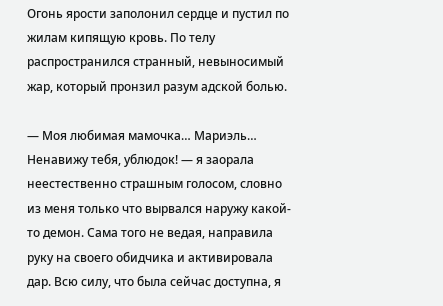Огонь ярости заполонил сердце и пустил по жилам кипящую кровь. По телу распространился странный, невыносимый жар, который пронзил разум адской болью.

— Моя любимая мамочка… Мариэль… Ненавижу тебя, ублюдок! — я заорала неестественно страшным голосом, словно из меня только что вырвался наружу какой-то демон. Сама того не ведая, направила руку на своего обидчика и активировала дар. Всю силу, что была сейчас доступна, я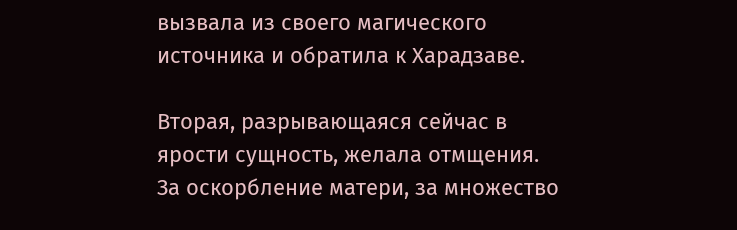вызвала из своего магического источника и обратила к Харадзаве.

Вторая, разрывающаяся сейчас в ярости сущность, желала отмщения. За оскорбление матери, за множество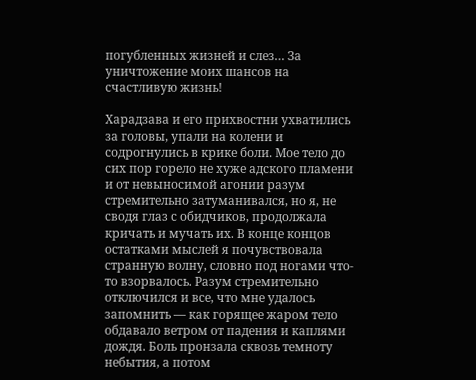погубленных жизней и слез… За уничтожение моих шансов на счастливую жизнь!

Харадзава и его прихвостни ухватились за головы, упали на колени и содрогнулись в крике боли. Мое тело до сих пор горело не хуже адского пламени и от невыносимой агонии разум стремительно затуманивался, но я, не сводя глаз с обидчиков, продолжала кричать и мучать их. В конце концов остатками мыслей я почувствовала странную волну, словно под ногами что-то взорвалось. Разум стремительно отключился и все, что мне удалось запомнить — как горящее жаром тело обдавало ветром от падения и каплями дождя. Боль пронзала сквозь темноту небытия, а потом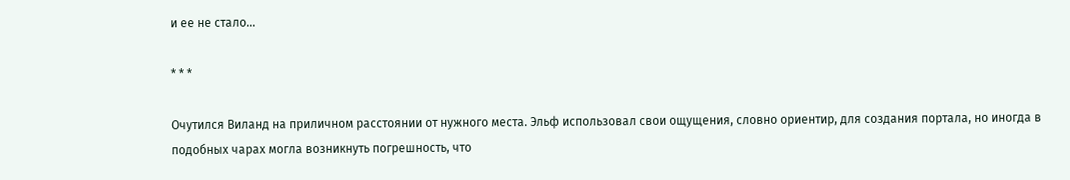и ее не стало…

* * *

Очутился Виланд на приличном расстоянии от нужного места. Эльф использовал свои ощущения, словно ориентир, для создания портала, но иногда в подобных чарах могла возникнуть погрешность, что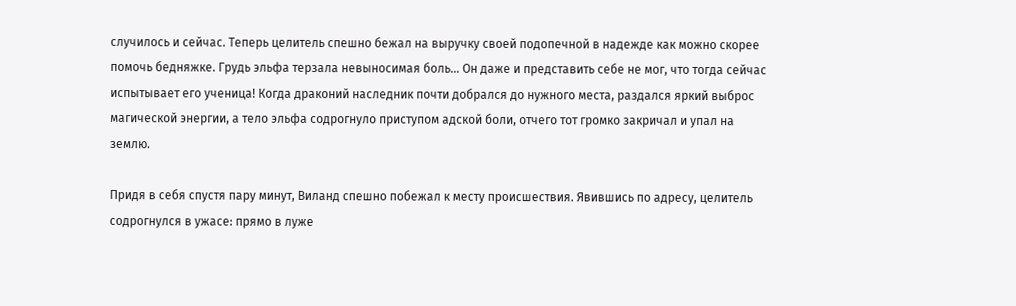случилось и сейчас. Теперь целитель спешно бежал на выручку своей подопечной в надежде как можно скорее помочь бедняжке. Грудь эльфа терзала невыносимая боль… Он даже и представить себе не мог, что тогда сейчас испытывает его ученица! Когда драконий наследник почти добрался до нужного места, раздался яркий выброс магической энергии, а тело эльфа содрогнуло приступом адской боли, отчего тот громко закричал и упал на землю.

Придя в себя спустя пару минут, Виланд спешно побежал к месту происшествия. Явившись по адресу, целитель содрогнулся в ужасе: прямо в луже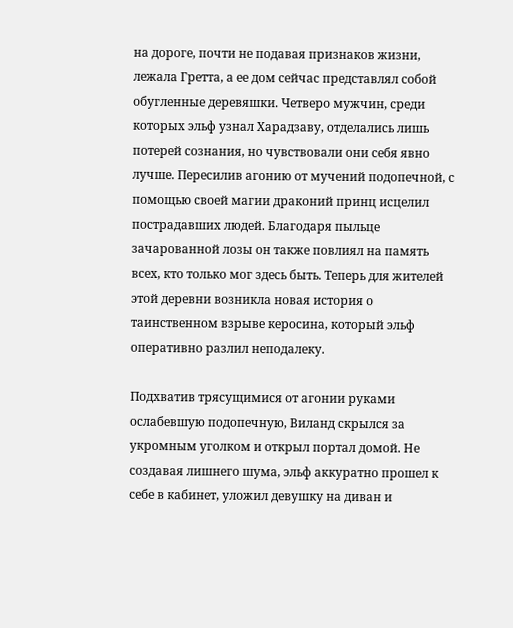на дороге, почти не подавая признаков жизни, лежала Гретта, а ее дом сейчас представлял собой обугленные деревяшки. Четверо мужчин, среди которых эльф узнал Харадзаву, отделались лишь потерей сознания, но чувствовали они себя явно лучше. Пересилив агонию от мучений подопечной, с помощью своей магии драконий принц исцелил пострадавших людей. Благодаря пыльце зачарованной лозы он также повлиял на память всех, кто только мог здесь быть. Теперь для жителей этой деревни возникла новая история о таинственном взрыве керосина, который эльф оперативно разлил неподалеку.

Подхватив трясущимися от агонии руками ослабевшую подопечную, Виланд скрылся за укромным уголком и открыл портал домой. Не создавая лишнего шума, эльф аккуратно прошел к себе в кабинет, уложил девушку на диван и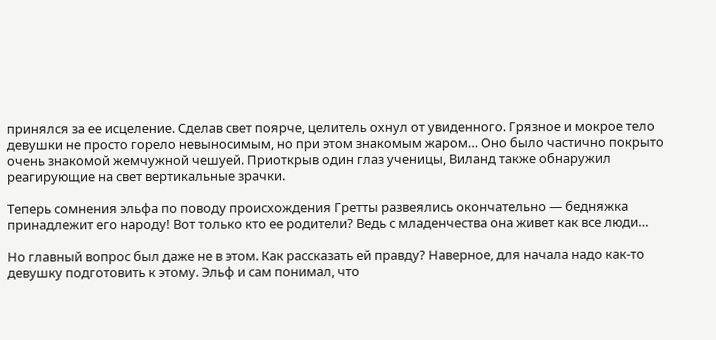принялся за ее исцеление. Сделав свет поярче, целитель охнул от увиденного. Грязное и мокрое тело девушки не просто горело невыносимым, но при этом знакомым жаром… Оно было частично покрыто очень знакомой жемчужной чешуей. Приоткрыв один глаз ученицы, Виланд также обнаружил реагирующие на свет вертикальные зрачки.

Теперь сомнения эльфа по поводу происхождения Гретты развеялись окончательно — бедняжка принадлежит его народу! Вот только кто ее родители? Ведь с младенчества она живет как все люди…

Но главный вопрос был даже не в этом. Как рассказать ей правду? Наверное, для начала надо как-то девушку подготовить к этому. Эльф и сам понимал, что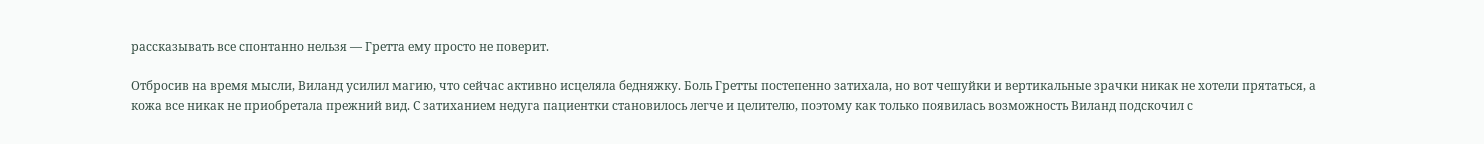рассказывать все спонтанно нельзя — Гретта ему просто не поверит.

Отбросив на время мысли, Виланд усилил магию, что сейчас активно исцеляла бедняжку. Боль Гретты постепенно затихала, но вот чешуйки и вертикальные зрачки никак не хотели прятаться, а кожа все никак не приобретала прежний вид. С затиханием недуга пациентки становилось легче и целителю, поэтому как только появилась возможность Виланд подскочил с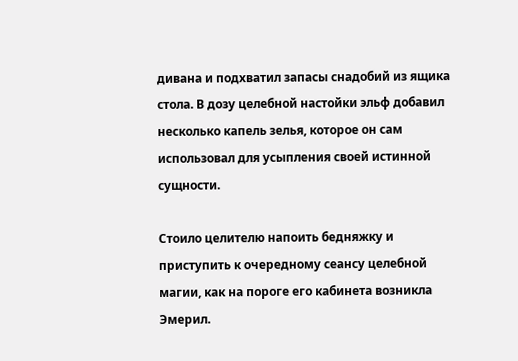дивана и подхватил запасы снадобий из ящика стола. В дозу целебной настойки эльф добавил несколько капель зелья, которое он сам использовал для усыпления своей истинной сущности.

Стоило целителю напоить бедняжку и приступить к очередному сеансу целебной магии, как на пороге его кабинета возникла Эмерил.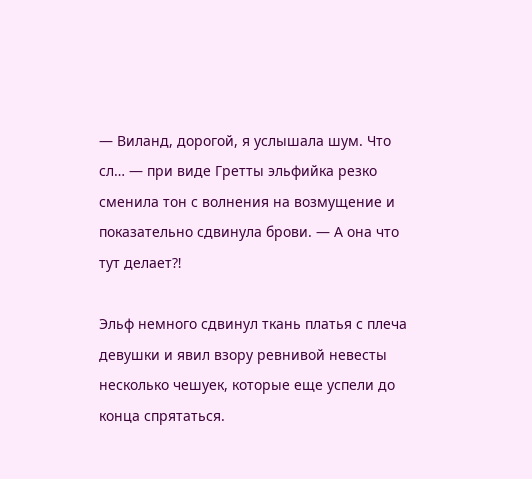— Виланд, дорогой, я услышала шум. Что сл… — при виде Гретты эльфийка резко сменила тон с волнения на возмущение и показательно сдвинула брови. — А она что тут делает⁈

Эльф немного сдвинул ткань платья с плеча девушки и явил взору ревнивой невесты несколько чешуек, которые еще успели до конца спрятаться.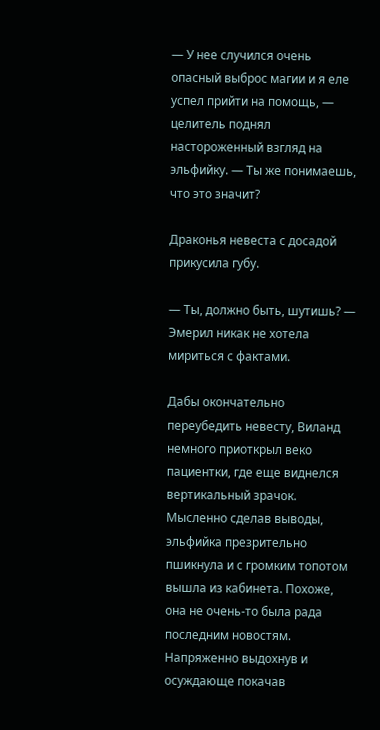— У нее случился очень опасный выброс магии и я еле успел прийти на помощь, — целитель поднял настороженный взгляд на эльфийку. — Ты же понимаешь, что это значит?

Драконья невеста с досадой прикусила губу.

— Ты, должно быть, шутишь? — Эмерил никак не хотела мириться с фактами.

Дабы окончательно переубедить невесту, Виланд немного приоткрыл веко пациентки, где еще виднелся вертикальный зрачок. Мысленно сделав выводы, эльфийка презрительно пшикнула и с громким топотом вышла из кабинета. Похоже, она не очень-то была рада последним новостям. Напряженно выдохнув и осуждающе покачав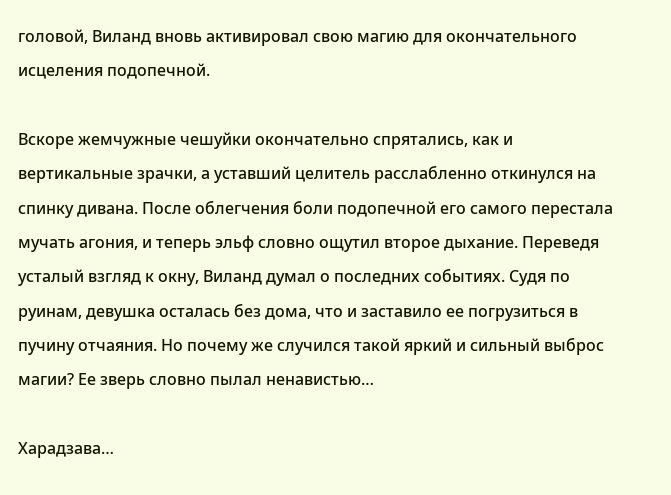головой, Виланд вновь активировал свою магию для окончательного исцеления подопечной.

Вскоре жемчужные чешуйки окончательно спрятались, как и вертикальные зрачки, а уставший целитель расслабленно откинулся на спинку дивана. После облегчения боли подопечной его самого перестала мучать агония, и теперь эльф словно ощутил второе дыхание. Переведя усталый взгляд к окну, Виланд думал о последних событиях. Судя по руинам, девушка осталась без дома, что и заставило ее погрузиться в пучину отчаяния. Но почему же случился такой яркий и сильный выброс магии? Ее зверь словно пылал ненавистью…

Харадзава…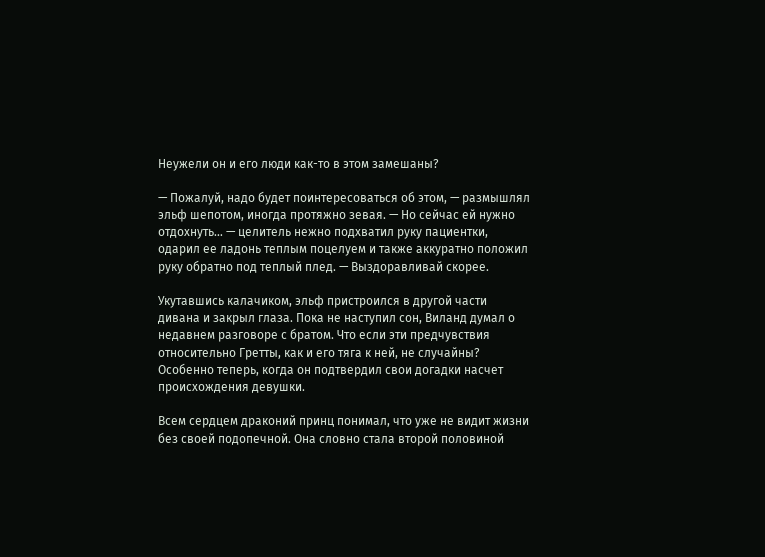Неужели он и его люди как-то в этом замешаны?

— Пожалуй, надо будет поинтересоваться об этом, — размышлял эльф шепотом, иногда протяжно зевая. — Но сейчас ей нужно отдохнуть… — целитель нежно подхватил руку пациентки, одарил ее ладонь теплым поцелуем и также аккуратно положил руку обратно под теплый плед. — Выздоравливай скорее.

Укутавшись калачиком, эльф пристроился в другой части дивана и закрыл глаза. Пока не наступил сон, Виланд думал о недавнем разговоре с братом. Что если эти предчувствия относительно Гретты, как и его тяга к ней, не случайны? Особенно теперь, когда он подтвердил свои догадки насчет происхождения девушки.

Всем сердцем драконий принц понимал, что уже не видит жизни без своей подопечной. Она словно стала второй половиной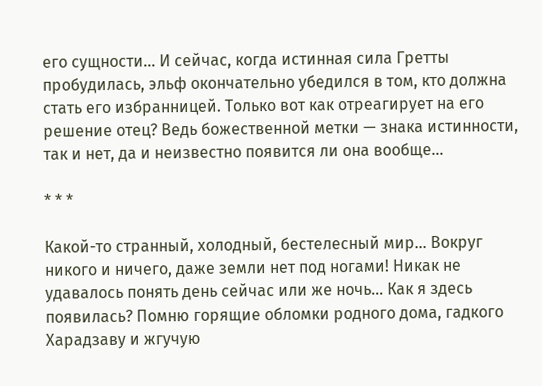его сущности… И сейчас, когда истинная сила Гретты пробудилась, эльф окончательно убедился в том, кто должна стать его избранницей. Только вот как отреагирует на его решение отец? Ведь божественной метки — знака истинности, так и нет, да и неизвестно появится ли она вообще…

* * *

Какой-то странный, холодный, бестелесный мир… Вокруг никого и ничего, даже земли нет под ногами! Никак не удавалось понять день сейчас или же ночь… Как я здесь появилась? Помню горящие обломки родного дома, гадкого Харадзаву и жгучую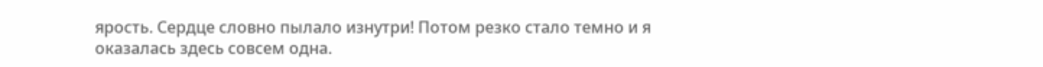ярость. Сердце словно пылало изнутри! Потом резко стало темно и я оказалась здесь совсем одна.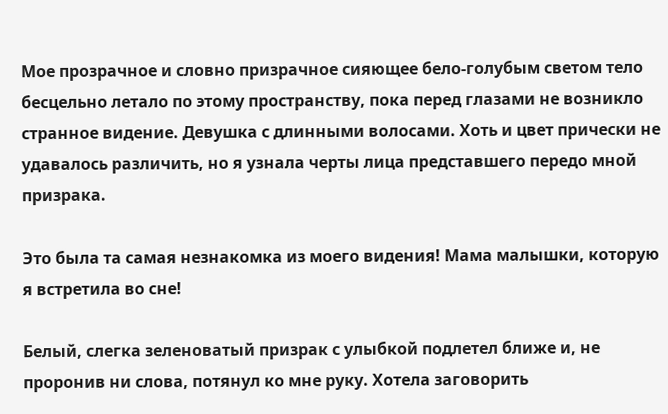Мое прозрачное и словно призрачное сияющее бело-голубым светом тело бесцельно летало по этому пространству, пока перед глазами не возникло странное видение. Девушка с длинными волосами. Хоть и цвет прически не удавалось различить, но я узнала черты лица представшего передо мной призрака.

Это была та самая незнакомка из моего видения! Мама малышки, которую я встретила во сне!

Белый, слегка зеленоватый призрак с улыбкой подлетел ближе и, не проронив ни слова, потянул ко мне руку. Хотела заговорить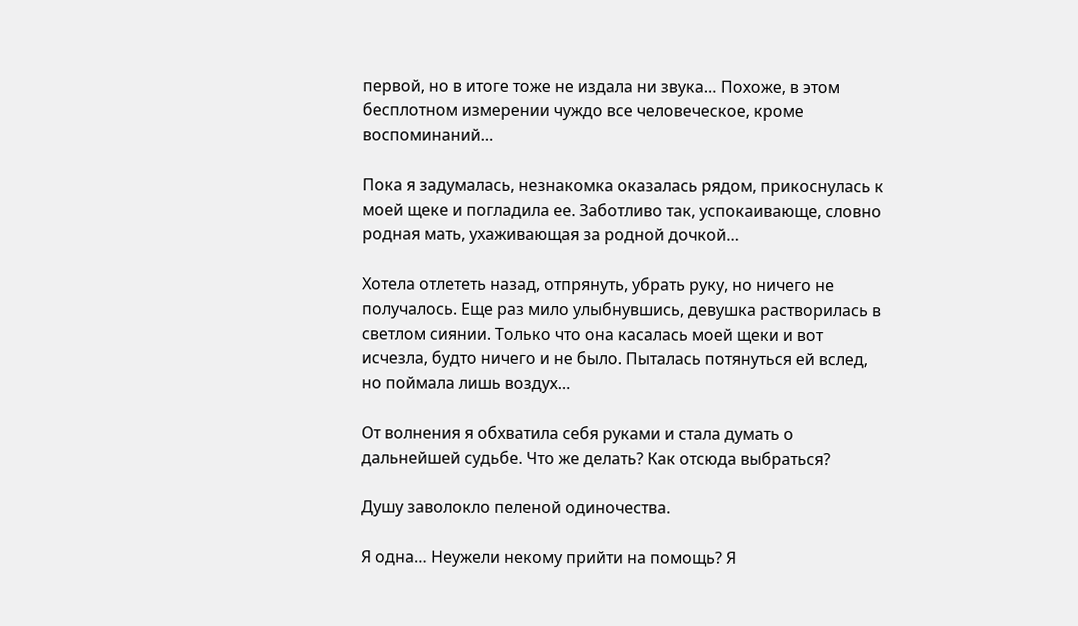первой, но в итоге тоже не издала ни звука… Похоже, в этом бесплотном измерении чуждо все человеческое, кроме воспоминаний…

Пока я задумалась, незнакомка оказалась рядом, прикоснулась к моей щеке и погладила ее. Заботливо так, успокаивающе, словно родная мать, ухаживающая за родной дочкой…

Хотела отлететь назад, отпрянуть, убрать руку, но ничего не получалось. Еще раз мило улыбнувшись, девушка растворилась в светлом сиянии. Только что она касалась моей щеки и вот исчезла, будто ничего и не было. Пыталась потянуться ей вслед, но поймала лишь воздух…

От волнения я обхватила себя руками и стала думать о дальнейшей судьбе. Что же делать? Как отсюда выбраться?

Душу заволокло пеленой одиночества.

Я одна… Неужели некому прийти на помощь? Я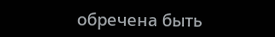обречена быть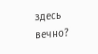здесь вечно?